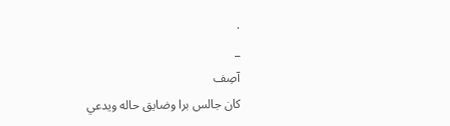.
_
آصِف
كان جالس برا وضايق حاله ويدعي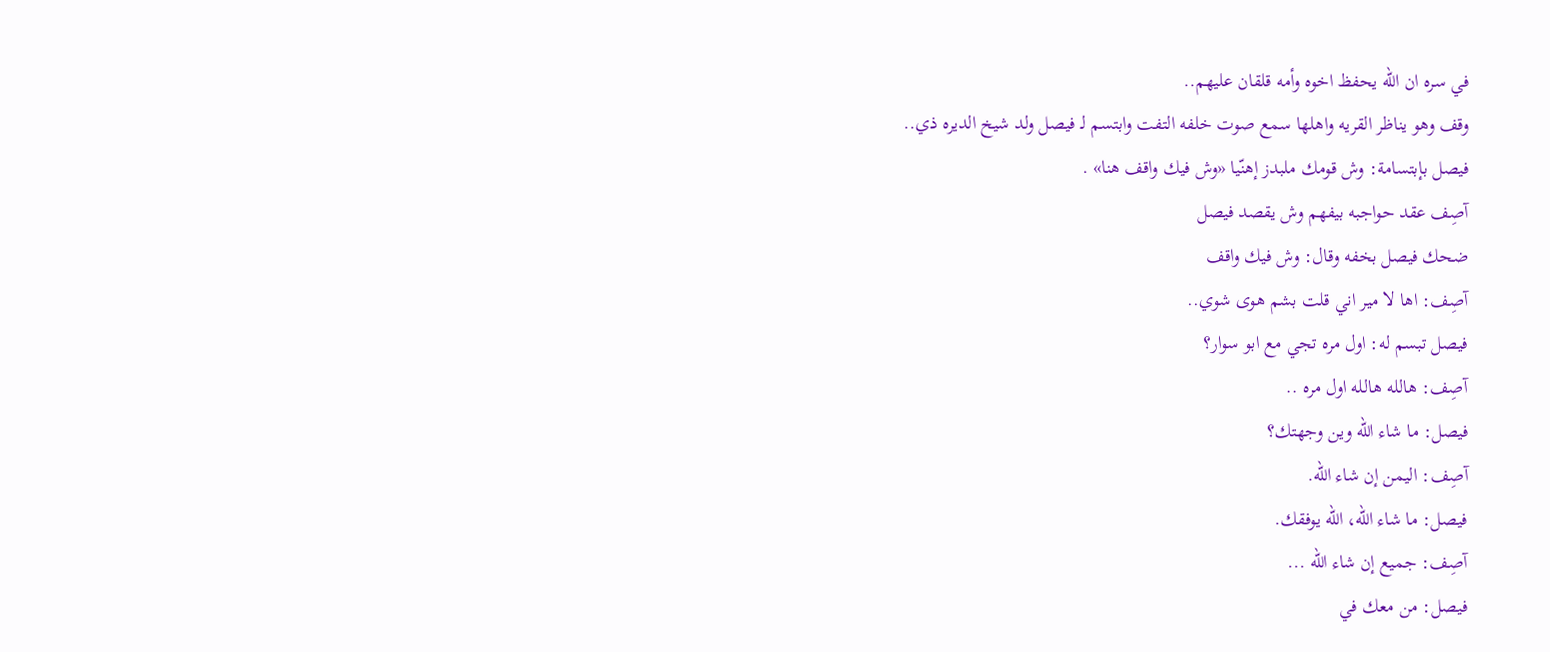في سره ان الله يحفظ اخوه وأمه قلقان عليهم..
وقف وهو يناظر القريه واهلها سمع صوت خلفه التفت وابتسم لـ فيصل ولد شيخ الديره ذي..
فيصل بإبتسامة: وش قومك ملبدز إهنّيا «وش فيك واقف هنا» .
آصِف عقد حواجبه بيفهم وش يقصد فيصل
ضحك فيصل بخفه وقال: وش فيك واقف
آصِف: اها لا مير اني قلت بشم هوى شوي..
فيصل تبسم له: اول مره تجي مع ابو سوار؟
آصِف: هالله هالله اول مره ..
فيصل: ما شاء الله وين وجهتك؟
آصِف: اليمن إن شاء الله.
فيصل: ما شاء الله، الله يوفقك.
آصِف: جميع إن شاء الله ...
فيصل: من معك في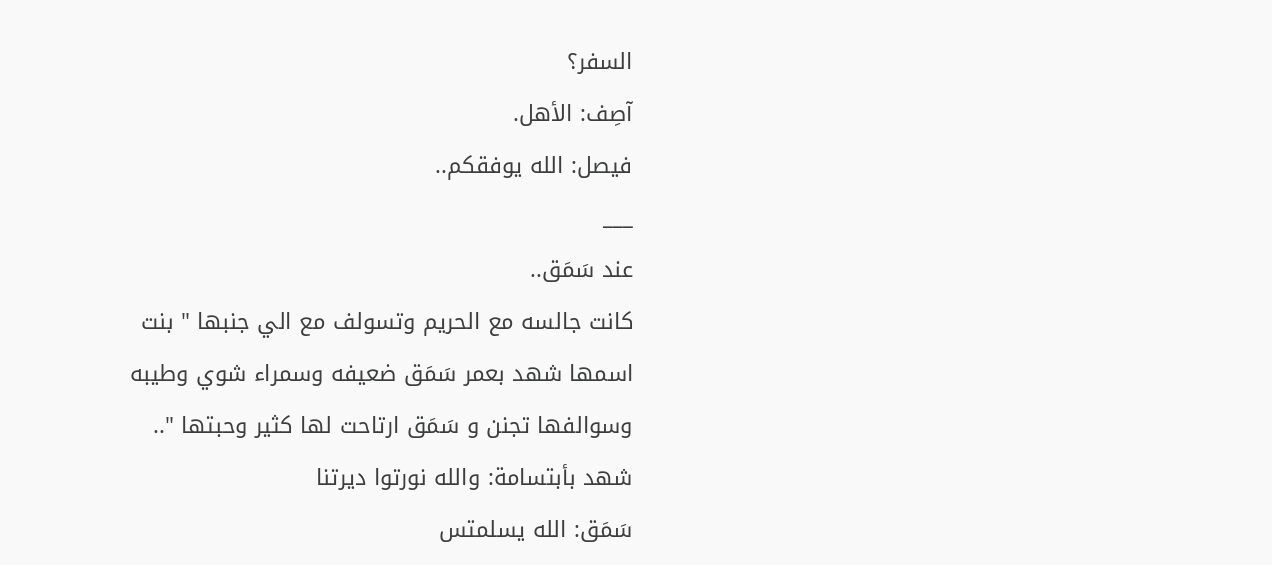السفر؟
آصِف: الأهل.
فيصل: الله يوفقكم..
___
عند سَمَق..
كانت جالسه مع الحريم وتسولف مع الي جنبها " بنت اسمها شهد بعمر سَمَق ضعيفه وسمراء شوي وطيبه وسوالفها تجنن و سَمَق ارتاحت لها كثير وحبتها "..
شهد بأبتسامة: والله نورتوا ديرتنا
سَمَق: الله يسلمتس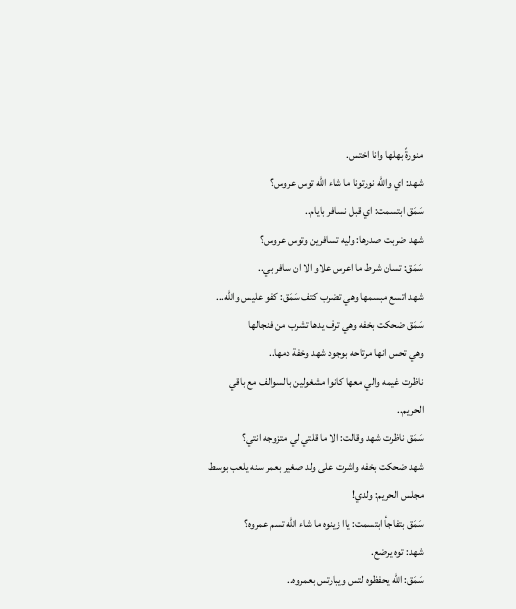منورةً بهلها وانا اختس.
شهد: اي والله نورتونا ما شاء الله توس عروس؟
سَمَق ابتسمت: اي قبل نسافر بايام..
شهد ضربت صدرها: وليه تسافرين وتوس عروس؟
سَمَق: تسان شرط ما اعرس علاو الا ان سافر بي..
شهد اتسع مبسمها وهي تضرب كتف سَمَق: كفو عليس والله...
سَمَق ضحكت بخفه وهي ترف يدها تشرب من فنجالها
وهي تحس انها مرتاحه بوجود شهد وخفة دمها..
ناظرت غيمه والي معها كانوا مشغولين بالسوالف مع باقي الحريم..
سَمَق ناظرت شهد وقالت: الا ما قلتي لي متزوجه انتي؟
شهد ضحكت بخفه واشرت على ولد صغير بعمر سنه يلعب بوسط مجلس الحريم: ولدي!
سَمَق بتفاجأ ابتسمت: ياا زينوه ما شاء الله تسم عمروه؟
شهد: توه يرضع.
سَمَق: الله يحفظوه لتس ويبارتس بعمروه..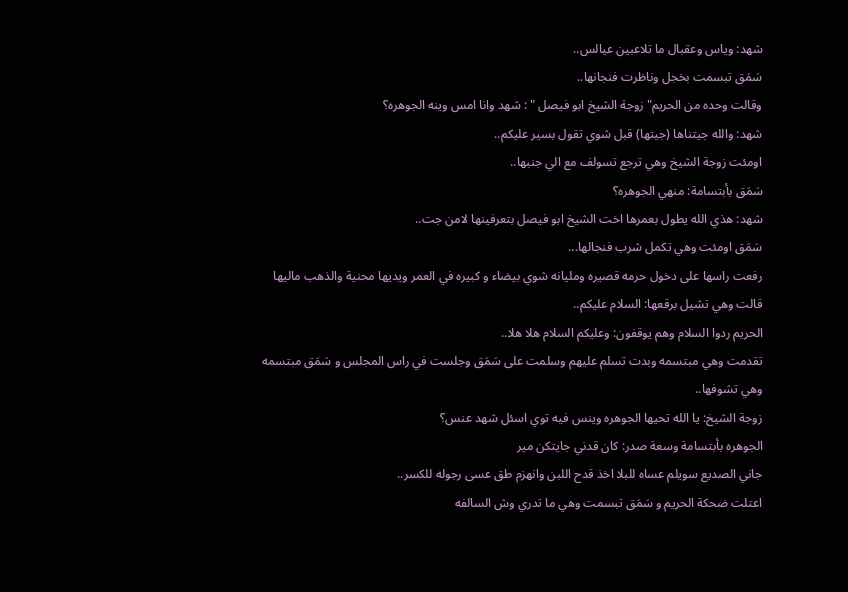شهد: وياس وعقبال ما تلاعبين عيالس..
سَمَق تبسمت بخجل وناظرت فنجانها..
وقالت وحده من الحريم" زوجة الشيخ ابو فيصل " : شهد وانا امس وينه الجوهره؟
شهد: والله جيتناها (جيتها) قبل شوي تقول بسير عليكم..
اومئت زوجة الشيخ وهي ترجع تسولف مع الي جنبها..
سَمَق بأبتسامة: منهي الجوهره؟
شهد: هذي الله يطول بعمرها اخت الشيخ ابو فيصل بتعرفينها لامن جت..
سَمَق اومئت وهي تكمل شرب فنجالها...
رفعت راسها على دخول حرمه قصيره ومليانه شوي بيضاء و كبيره في العمر ويديها محنية والذهب ماليها قالت وهي تشيل برقعها: السلام عليكم..
الحريم ردوا السلام وهم يوقفون: وعليكم السلام هلا هلا..
تقدمت وهي مبتسمه وبدت تسلم عليهم وسلمت على سَمَق وجلست في راس المجلس و سَمَق مبتسمه وهي تشوفها..
زوجة الشيخ: يا الله تحيها الجوهره وينس فيه توي اسئل شهد عنس؟
الجوهره بأبتسامة وسعة صدر: كان قدني جايتكن مير
جاني الصديع سويلم عساه للبلا اخذ قدح اللبن وانهزم طق عسى رجوله للكسر..
اعتلت ضحكة الحريم و سَمَق تبسمت وهي ما تدري وش السالفه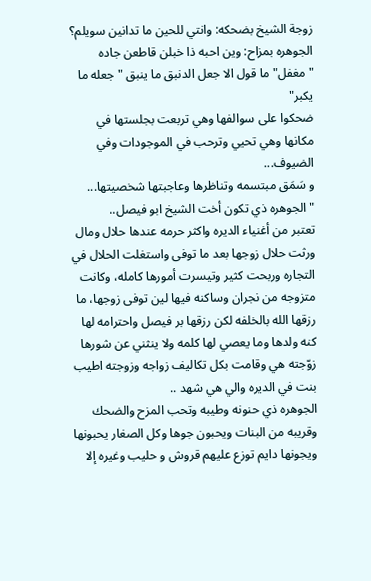زوجة الشيخ بضحكه: وانتي للحين ما تدانين سويلم؟
الجوهره بمزاح: وين احبه ذا خبلن قاطعن جاده "مغفل" ما قول الا جعل الدنبق ما ينبق "جعله ما يكبر"
ضحكوا على سوالفها وهي تربعت بجلستها في مكانها وهي تحيي وترحب في الموجودات وفي الضيوف...
و سَمَق مبتسمه وتناظرها وعاجبتها شخصيتها...
" الجوهره ذي تكون أخت الشيخ ابو فيصل..
تعتبر من أغنياء الديره واكثر حرمه عندها حلال ومال
ورثت حلال زوجها بعد ما توفى واستغلت الحلال في التجاره وربحت كثير وتيسرت أمورها كامله، وكانت متزوجه من نجران وساكنه فيها لين توفى زوجها، ما رزقها الله بالخلفه لكن رزقها بر فيصل واحترامه لها كنه ولدها وما يعصي لها كلمه ولا ينثني عن شورها زوّجته هي وقامت بكل تكاليف زواجه وزوجته اطيب بنت في الديره والي هي شهد ..
الجوهره ذي حنونه وطيبه وتحب المزح والضحك وقريبه من البنات ويحبون جوها وكل الصغار يحبونها ويجونها دايم توزع عليهم قروش و حليب وغيره إلا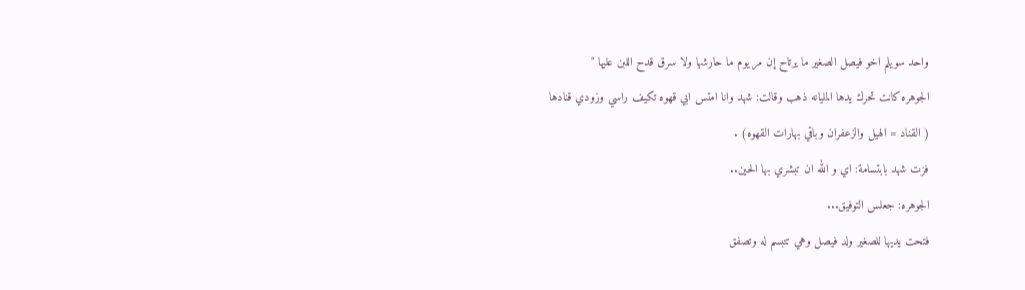واحد سويلم اخو فيصل الصغير ما يرتاح إن مر يوم ما حارشها ولا سرق قدح اللبن عليها "
الجوهره كانت تحرك يدها المليانه ذهب وقالت: شهد وانا امتس ابي قهوه تكيف راسي وزودي قنادها
( القناد = الهيل والزعفران وباقي بهارات القهوه) .
فزت شهد بابتسامة: اي و الله ان تبشري بها الحين..
الجوهره: جعلس التوفيق...
فتحت يديها للصغير ولد فيصل وهي تتبسم له وتصفق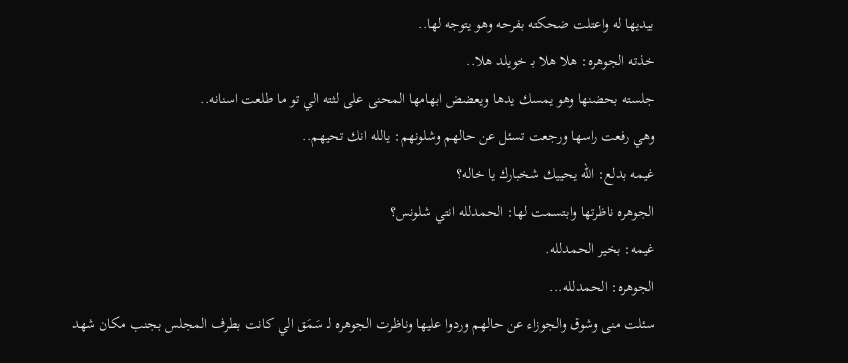بيديها له واعتلت ضحكته بفرحه وهو يتوجه لها..
خذته الجوهره: هلا هلا بـ خويلد هلا..
جلسته بحضنها وهو يمسك يدها ويعضض ابهامها المحنى على لثته الي تو ما طلعت اسنانه..
وهي رفعت راسها ورجعت تسئل عن حالهم وشلونهم: يالله انك تحيهم..
غيمه بدلع: الله يحييك شخبارك يا خاله؟
الجوهره ناظرتها وابتسمت لها: الحمدلله انتي شلونس؟
غيمه: بخير الحمدلله.
الجوهره: الحمدلله...
سئلت منى وشوق والجوزاء عن حالهم وردوا عليها وناظرت الجوهره لـ سَمَق الي كانت بطرف المجلس بجنب مكان شهد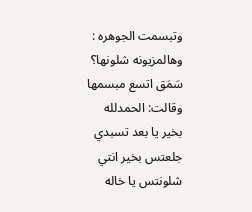وتبسمت الجوهره : وهالمزيونه شلونها؟
سَمَق اتسع مبسمها وقالت: الحمدلله بخير يا بعد تسبدي جلعتس بخير انتي شلونتس يا خاله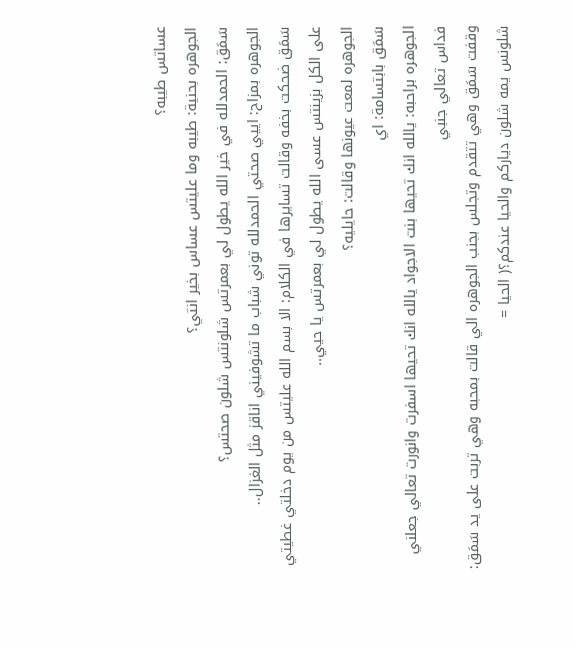عساتس طيبه؟
الجوهره بحنية: طيبه وما عليتس عساس بخير انتي؟
سَمَق: الحمدلله في خير الله يطول لي بعمرتس شلونتس شلون صحتس؟
الجوهره بمزاح: اييي صحتي الحمدلله توني شباب ما تشوفيني اناقز مثل الغزال..
سَمَق ضحكت بخفه وقالت تسايرها في الكلام: الا بسم الله عليتس من يوم دخلتي غطيتي على الكل بزينتس عسى الله يطول لي بعمرتس يا حيي..
الجوهره لمعت عيونها وقالت: حايليه؟
سَمَق بابتسامة: اي
الجوهره براحبه: يالله انك تحيها بنت الاجواد يالله انك تحيها اسفرت وانورت تعالي جعلني فداس تعالي جنبي
وقفت سَمَق وهي تتقدم وتجلس بجنب الجوهره الي قالت بمحبه وهي تربت على يد سَمَق: شلونس يمه شلون دياركم والحيا عندكم؟( الحيا =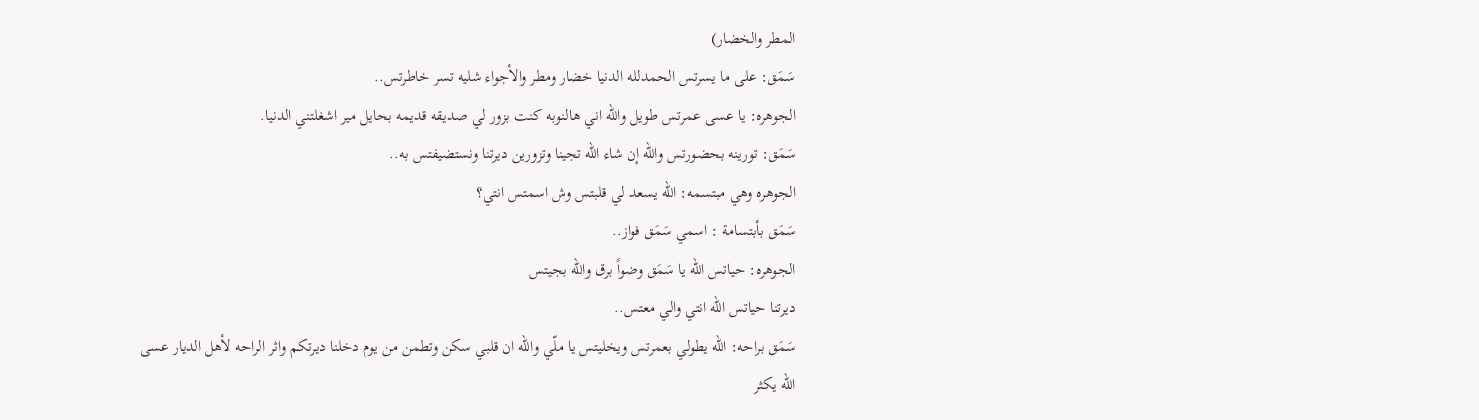المطر والخضار)
سَمَق: على ما يسرتس الحمدلله الدنيا خضار ومطر والأجواء شليه تسر خاطرتس..
الجوهره: يا عسى عمرتس طويل والله اني هالنوبه كنت بزور لي صديقه قديمه بحايل مير اشغلتني الدنيا.
سَمَق: تورينه بحضورتس والله إن شاء الله تجينا وتزورين ديرتنا ونستضيفتس به..
الجوهره وهي مبتسمه: الله يسعد لي قلبتس وش اسمتس انتي؟
سَمَق بأبتسامة : اسمي سَمَق فواز..
الجوهره: حياتس الله يا سَمَق وضواً برق والله بجيتس
ديرتنا حياتس الله انتي والي معتس..
سَمَق براحه: الله يطولي بعمرتس ويخليتس يا ملّي والله ان قلبي سكن وتطمن من يوم دخلنا ديرتكم واثر الراحه لأهل الديار عسى الله يكثر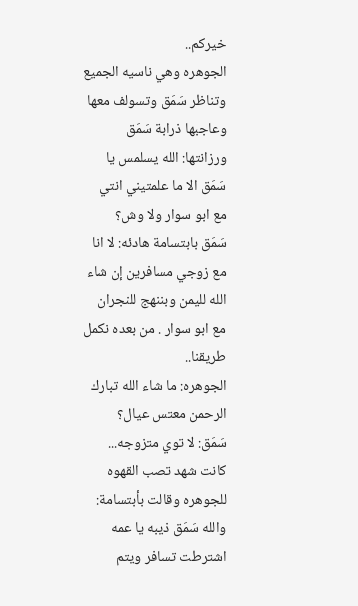خيركم..
الجوهره وهي ناسيه الجميع وتناظر سَمَق وتسولف معها وعاجبها ذرابة سَمَق ورزانتها: الله يسلمس يا سَمَق الا ما علمتيني انتي مع ابو سوار ولا وش؟
سَمَق بابتسامة هادئه: لا انا مع زوجي مسافرين إن شاء الله لليمن وبننهج للنجران مع ابو سوار . من بعده نكمل طريقنا..
الجوهره: ما شاء الله تبارك الرحمن معتس عيال؟
سَمَق: لا توي متزوجه...
كانت شهد تصب القهوه للجوهره وقالت بأبتسامة: والله سَمَق ذيبه يا عمه اشترطت تسافر ويتم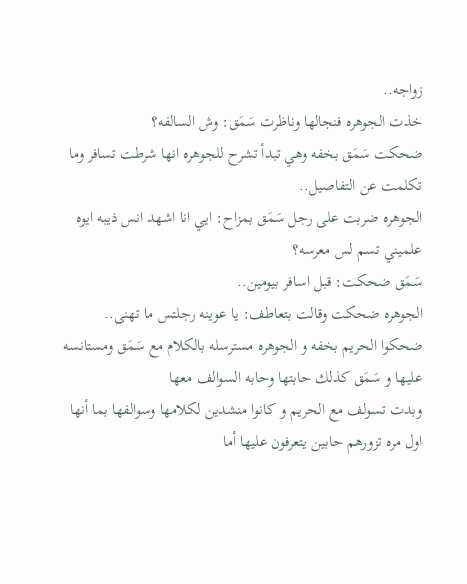زواجه..
خذت الجوهره فنجالها وناظرت سَمَق: وش السالفه؟
ضحكت سَمَق بخفه وهي تبدأ تشرح للجوهره انها شرطت تسافر وما تكلمت عن التفاصيل..
الجوهره ضربت على رجل سَمَق بمزاح: ايي انا اشهد انس ذيبه ايوه علميني تسم لس معرسه؟
سَمَق ضحكت: قبل اسافر بيومين..
الجوهره ضحكت وقالت بتعاطف: يا عوينه رجلتس ما تهنى..
ضحكوا الحريم بخفه و الجوهره مسترسله بالكلام مع سَمَق ومستانسه عليها و سَمَق كذلك حابتها وحابه السوالف معها
وبدت تسولف مع الحريم و كانوا منشدين لكلامها وسوالفها بما أنها اول مره تزورهم حابين يتعرفون عليها أما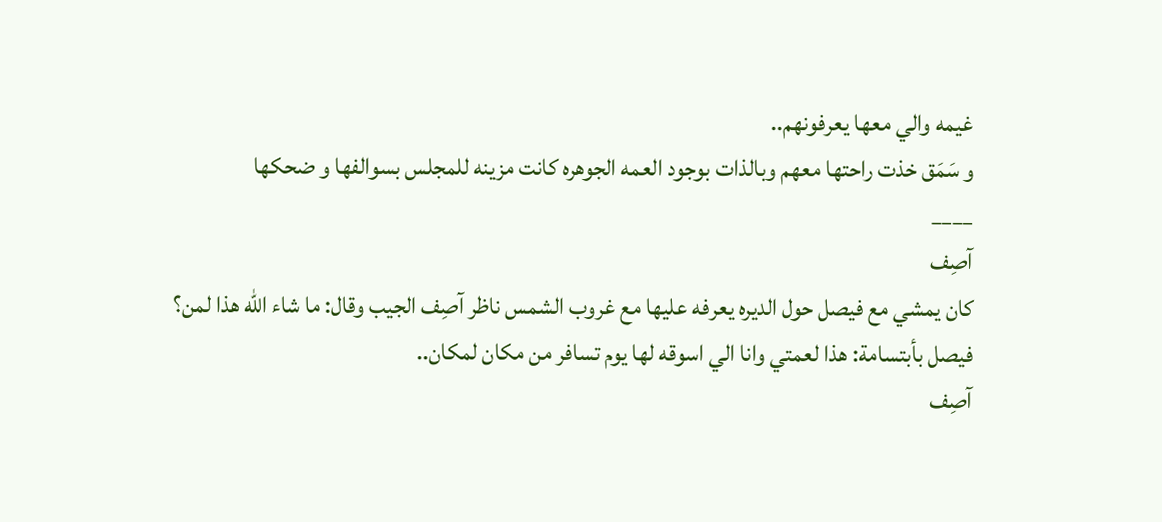غيمه والي معها يعرفونهم..
و سَمَق خذت راحتها معهم وبالذات بوجود العمه الجوهره كانت مزينه للمجلس بسوالفها و ضحكها
____
آصِف
كان يمشي مع فيصل حول الديره يعرفه عليها مع غروب الشمس ناظر آصِف الجيب وقال: ما شاء الله هذا لمن؟
فيصل بأبتسامة: هذا لعمتي وانا الي اسوقه لها يوم تسافر من مكان لمكان..
آصِف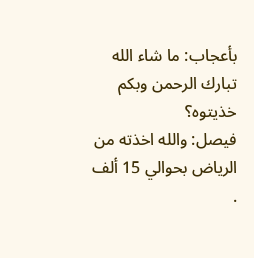بأعجاب: ما شاء الله تبارك الرحمن وبكم خذيتوه؟
فيصل: والله اخذته من الرياض بحوالي 15 ألف .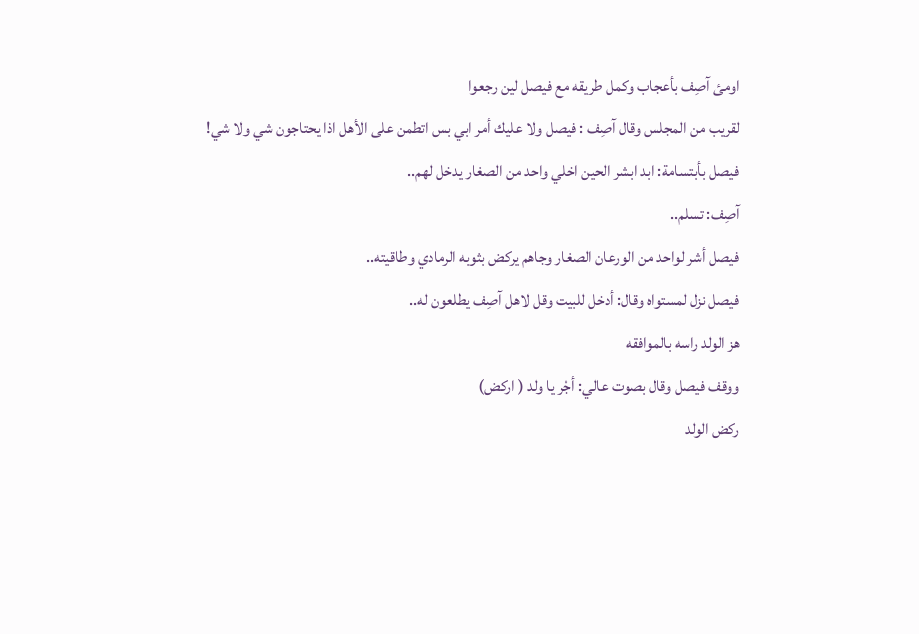اومئ آصِف بأعجاب وكمل طريقه مع فيصل لين رجعوا
لقريب من المجلس وقال آصِف : فيصل ولا عليك أمر ابي بس اتطمن على الأهل اذا يحتاجون شي ولا شي!
فيصل بأبتسامة: ابد ابشر الحين اخلي واحد من الصغار يدخل لهم..
آصِف: تسلم..
فيصل أشر لواحد من الورعان الصغار وجاهم يركض بثوبه الرمادي وطاقيته..
فيصل نزل لمستواه وقال: أدخل للبيت وقل لاهل آصِف يطلعون له..
هز الولد راسه بالموافقه
ووقف فيصل وقال بصوت عالي: أجْر يا ولد ( اركض)
ركض الولد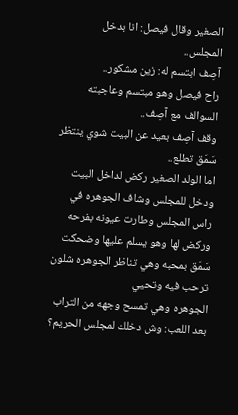الصغير وقال فيصل: انا بدخل المجلس..
آصِف ابتسم له: زين مشكور..
راح فيصل وهو مبتسم وعاجبته السوالف مع آصِف..
وقف آصِف بعيد عن البيت شوي ينتظر سَمَق تطلع..
اما الولد الصغير ركض لداخل البيت ودخل للمجلس وشاف الجوهره في راس المجلس وطارت عيونه بفرحه وركض لها وهو يسلم عليها وضحكت سَمَق بمحبه وهي تناظر الجوهره شلون ترحب فيه وتحيي
الجوهره وهي تمسح وجهه من التراب بعد اللعب: وش دخلك لمجلس الحريم؟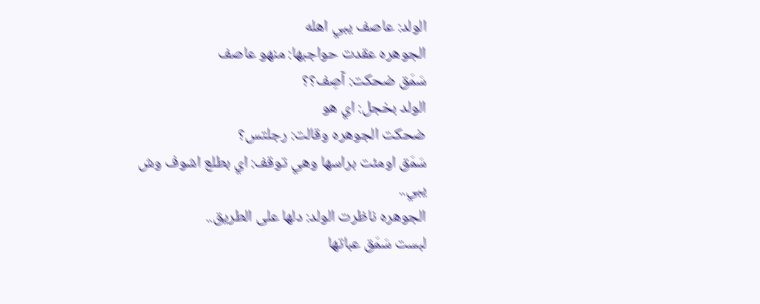الولد: عاصف يبي اهله
الجوهره عقدت حواجبها: منهو عاصف
سَمَق ضحكت: آصِف؟؟
الولد بخجل: اي هو
ضحكت الجوهره وقالت: رجلتس؟
سَمَق اومئت براسها وهي توقف: اي بطلع اشوف وش يبي..
الجوهره ناظرت الولد: دلها على الطريق..
لبست سَمَق عباتها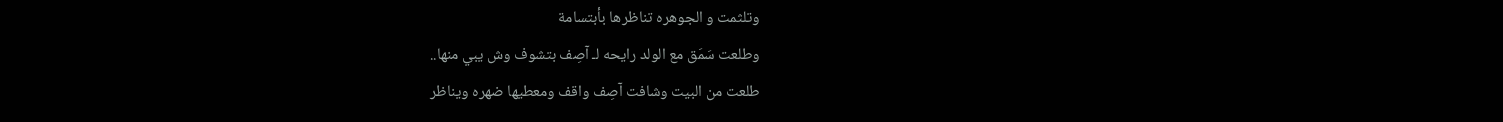وتلثمت و الجوهره تناظرها بأبتسامة
وطلعت سَمَق مع الولد رايحه لـ آصِف بتشوف وش يبي منها..
طلعت من البيت وشافت آصِف واقف ومعطيها ضهره ويناظر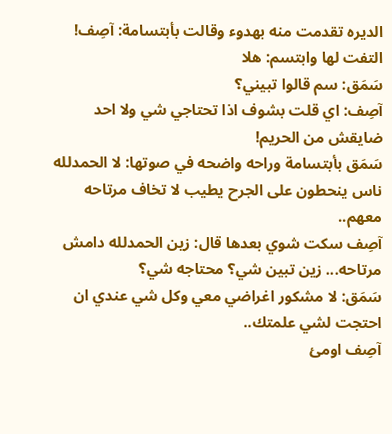الديره تقدمت منه بهدوء وقالت بأبتسامة: آصِف!
التفت لها وابتسم: هلا
سَمَق: سم قالوا تبيني؟
آصِف: اي قلت بشوف اذا تحتاجي شي ولا احد ضايقش من الحريم!
سَمَق بأبتسامة وراحه واضحه في صوتها: لا الحمدلله ناس ينحطون على الجرح يطيب لا تخاف مرتاحه معهم..
آصِف سكت شوي بعدها قال: زين الحمدلله دامش مرتاحه... زين تبين شي؟ محتاجه شي؟
سَمَق: لا مشكور اغراضي معي وكل شي عندي ان احتجت لشي علمتك..
آصِف اومئ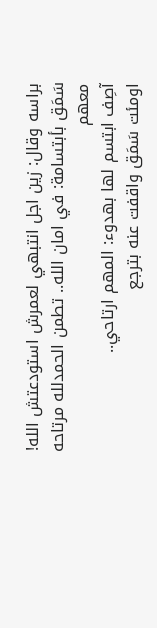براسه وقال: زين اجل انتبهي لعمرش استودعتش الله!
سَمَق بأبتسامة: في امان الله.. تطمن الحمدلله مرتاحه معهم
آصِف ابتسم لها بهدوء: المهم ارتاحي..
اومئت سَمَق واقفت عنه بترجع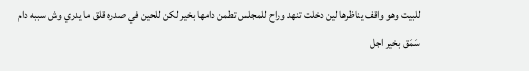للبيت وهو واقف يناظرها لين دخلت تنهد وراح للمجلس تطمن دامها بخير لكن للحين في صدره قلق ما يدري وش سببه دام سَمَق بخير اجل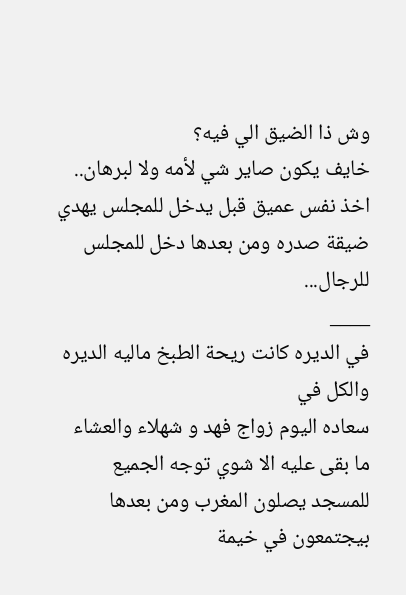وش ذا الضيق الي فيه؟
خايف يكون صاير شي لأمه ولا لبرهان..
اخذ نفس عميق قبل يدخل للمجلس يهدي ضيقة صدره ومن بعدها دخل للمجلس للرجال...
____
في الديره كانت ريحة الطبخ ماليه الديره والكل في
سعاده اليوم زواج فهد و شهلاء والعشاء ما بقى عليه الا شوي توجه الجميع للمسجد يصلون المغرب ومن بعدها بيجتمعون في خيمة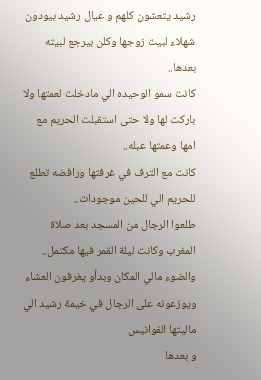رشيد يتعشون كلهم و عيال رشيد بيودون شهلاء لبيت زوجها وكلن بيرجع لبيته بعدها..
كانت سمو الوحيده الي مادخلت لعمتها ولا باركت لها ولا حتى استقبلت الحريم مع امها وعمتها عبله..
كانت مع الترف في غرفتها ورافضه تطلع للحريم الي للحين موجودات..
طلعوا الرجال من المسجد بعد صلاة المغرب وكانت ليلة القمر فيها مكتمل..
والضوء مالي المكان وبدأو يغرفون العشاء ويوزعونه على الرجال في خيمة رشيد الي ماليتها الفوانيس
و بعدها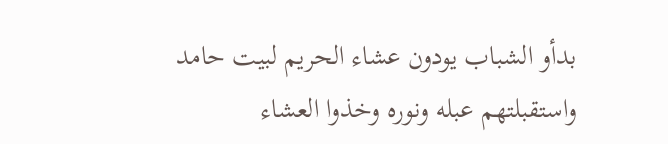بدأو الشباب يودون عشاء الحريم لبيت حامد
واستقبلتهم عبله ونوره وخذوا العشاء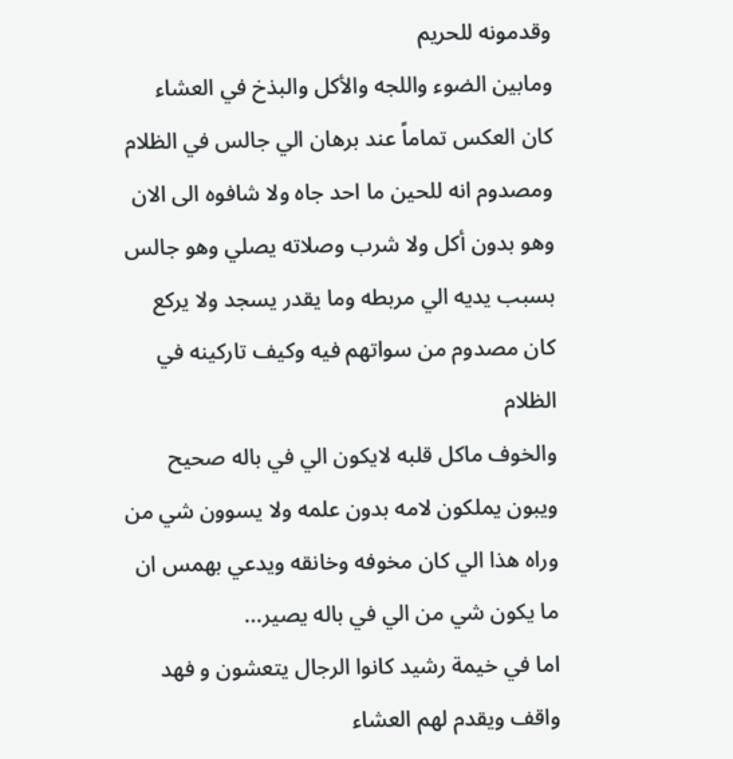وقدمونه للحريم
ومابين الضوء واللجه والأكل والبذخ في العشاء
كان العكس تماماً عند برهان الي جالس في الظلام
ومصدوم انه للحين ما احد جاه ولا شافوه الى الان وهو بدون أكل ولا شرب وصلاته يصلي وهو جالس بسبب يديه الي مربطه وما يقدر يسجد ولا يركع
كان مصدوم من سواتهم فيه وكيف تاركينه في الظلام
والخوف ماكل قلبه لايكون الي في باله صحيح ويبون يملكون لامه بدون علمه ولا يسوون شي من وراه هذا الي كان مخوفه وخانقه ويدعي بهمس ان ما يكون شي من الي في باله يصير...
اما في خيمة رشيد كانوا الرجال يتعشون و فهد واقف ويقدم لهم العشاء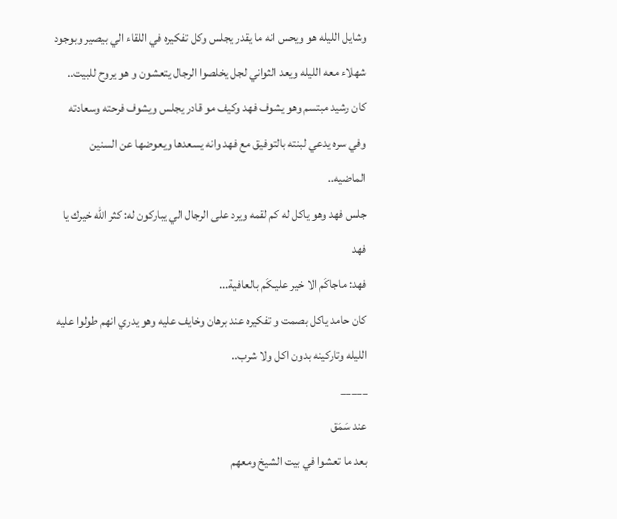وشايل الليله هو ويحس انه ما يقدر يجلس وكل تفكيره في اللقاء الي بيصير وبوجود شهلاء معه الليله ويعد الثواني لجل يخلصوا الرجال يتعشون و هو يروح للبيت..
كان رشيد مبتسم وهو يشوف فهد وكيف مو قادر يجلس ويشوف فرحته وسعادته وفي سره يدعي لبنته بالتوفيق مع فهد وانه يسعدها ويعوضها عن السنين الماضيه..
جلس فهد وهو ياكل له كم لقمه ويرد على الرجال الي يباركون له: كثر الله خيرك يا فهد
فهد: ماجاكَم الا خير عليـكَم بالعافية...
كان حامد ياكل بصمت و تفكيره عند برهان وخايف عليه وهو يدري انهم طولوا عليه الليله وتاركينه بدون اكل ولا شرب..
_____
عند سَمَق
بعد ما تعشوا في بيت الشيخ ومعهم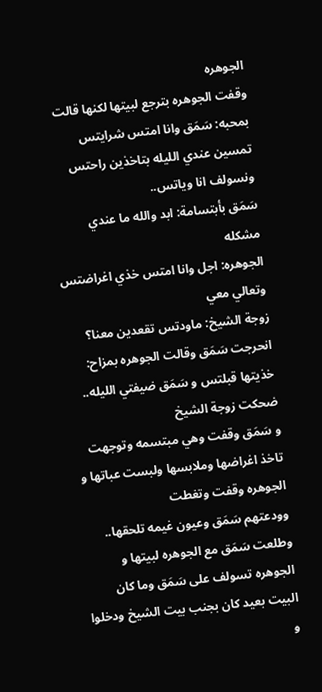الجوهره
وقفت الجوهره بترجع لبيتها لكنها قالت بمحبه: سَمَق وانا امتس شرايتس تمسين عندي الليله بتاخذين راحتس ونسولف انا وياتس..
سَمَق بأبتسامة: ابد والله ما عندي مشكله
الجوهره: اجل وانا امتس خذي اغراضتس وتعالي معي
زوجة الشيخ: ماودتس تقعدين معنا؟
انحرجت سَمَق وقالت الجوهره بمزاح: خذيتها قبلتس و سَمَق ضيفتي الليله..
ضحكت زوجة الشيخ
و سَمَق وقفت وهي مبتسمه وتوجهت تاخذ اغراضها وملابسها ولبست عباتها و الجوهره وقفت وتغطت
وودعتهم سَمَق وعيون غيمه تلحقها..
وطلعت سَمَق مع الجوهره لبيتها و الجوهره تسولف على سَمَق وما كان البيت بعيد كان بجنب بيت الشيخ ودخلوا
و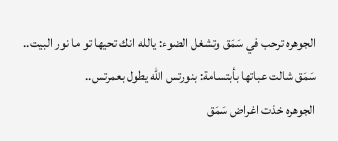الجوهره ترحب في سَمَق وتشغل الضوء: يالله انك تحيها تو ما نور البيت..
سَمَق شالت عباتها بأبتسامة: بنورتس الله يطول بعمرتس..
الجوهره خذت اغراض سَمَق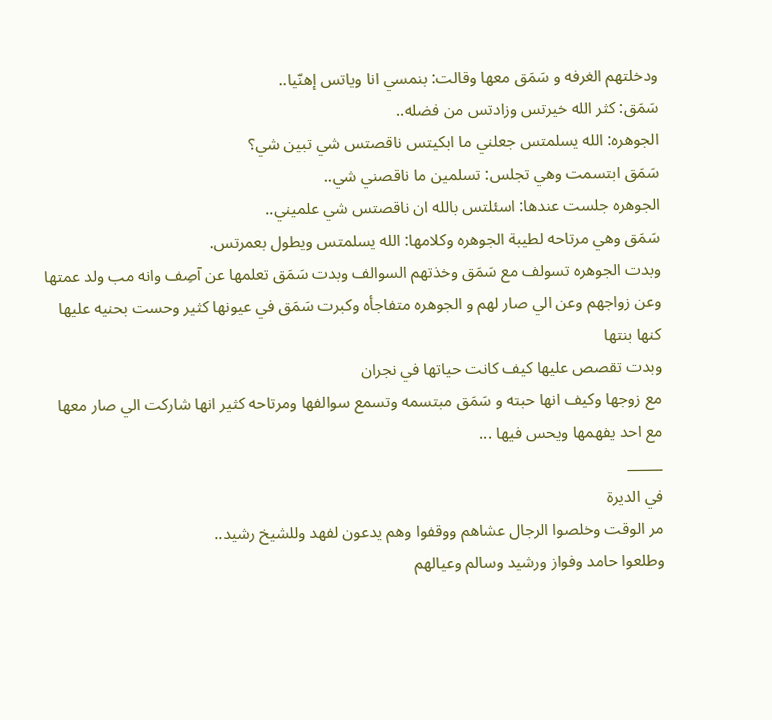ودخلتهم الغرفه و سَمَق معها وقالت: بنمسي انا وياتس إهنّيا..
سَمَق: كثر الله خيرتس وزادتس من فضله..
الجوهره: الله يسلمتس جعلني ما ابكيتس ناقصتس شي تبين شي؟
سَمَق ابتسمت وهي تجلس: تسلمين ما ناقصني شي..
الجوهره جلست عندها: اسئلتس بالله ان ناقصتس شي علميني..
سَمَق وهي مرتاحه لطيبة الجوهره وكلامها: الله يسلمتس ويطول بعمرتس.
وبدت الجوهره تسولف مع سَمَق وخذتهم السوالف وبدت سَمَق تعلمها عن آصِف وانه مب ولد عمتها وعن زواجهم وعن الي صار لهم و الجوهره متفاجأه وكبرت سَمَق في عيونها كثير وحست بحنيه عليها كنها بنتها
وبدت تقصص عليها كيف كانت حياتها في نجران
مع زوجها وكيف انها حبته و سَمَق مبتسمه وتسمع سوالفها ومرتاحه كثير انها شاركت الي صار معها مع احد يفهمها ويحس فيها ...
_____
في الديرة
مر الوقت وخلصوا الرجال عشاهم ووقفوا وهم يدعون لفهد وللشيخ رشيد..
وطلعوا حامد وفواز ورشيد وسالم وعيالهم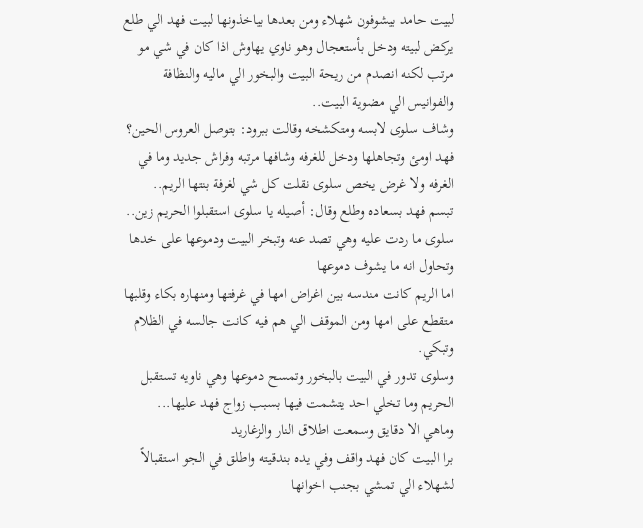لبيت حامد بيشوفون شهلاء ومن بعدها بياخذونها لبيت فهد الي طلع يركض لبيته ودخل بأستعجال وهو ناوي يهاوش اذا كان في شي مو مرتب لكنه انصدم من ريحة البيت والبخور الي ماليه والنظافة والفوانيس الي مضوية البيت..
وشاف سلوى لابسه ومتكشخه وقالت ببرود: بتوصل العروس الحين؟
فهد اومئ وتجاهلها ودخل للغرفه وشافها مرتبه وفراش جديد وما في الغرفه ولا غرض يخص سلوى نقلت كل شي لغرفة بنتها الريم..
تبسم فهد بسعاده وطلع وقال: أصيله يا سلوى استقبلوا الحريم زين..
سلوى ما ردت عليه وهي تصد عنه وتبخر البيت ودموعها على خدها وتحاول انه ما يشوف دموعها
اما الريم كانت مندسه بين اغراض امها في غرفتها ومنهاره بكاء وقلبها متقطع على امها ومن الموقف الي هم فيه كانت جالسه في الظلام وتبكي.
وسلوى تدور في البيت بالبخور وتمسح دموعها وهي ناويه تستقبل الحريم وما تخلي احد يتشمت فيها بسبب زواج فهد عليها...
وماهي الا دقايق وسمعت اطلاق النار والزغاريد
برا البيت كان فهد واقف وفي يده بندقيته واطلق في الجو استقبالاً لشهلاء الي تمشي بجنب اخوانها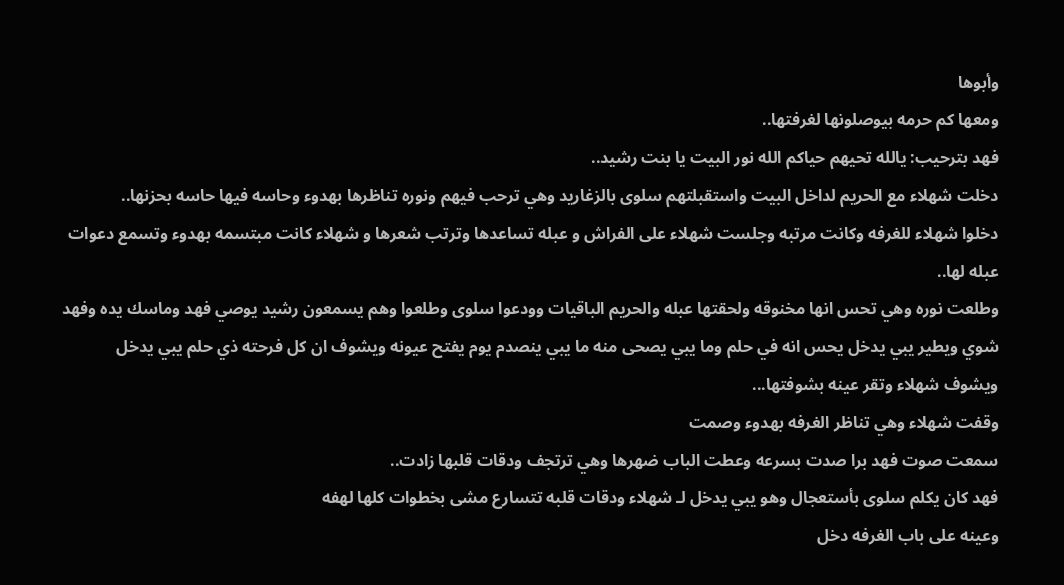وأبوها
ومعها كم حرمه بيوصلونها لغرفتها..
فهد بترحيب: يالله تحيهم حياكم الله نور البيت يا بنت رشيد..
دخلت شهلاء مع الحريم لداخل البيت واستقبلتهم سلوى بالزغاريد وهي ترحب فيهم ونوره تناظرها بهدوء وحاسه فيها حاسه بحزنها..
دخلوا شهلاء للغرفه وكانت مرتبه وجلست شهلاء على الفراش و عبله تساعدها وترتب شعرها و شهلاء كانت مبتسمه بهدوء وتسمع دعوات عبله لها..
وطلعت نوره وهي تحس انها مخنوقه ولحقتها عبله والحريم الباقيات وودعوا سلوى وطلعوا وهم يسمعون رشيد يوصي فهد وماسك يده وفهد شوي ويطير يبي يدخل يحس انه في حلم وما يبي يصحى منه ما يبي ينصدم يوم يفتح عيونه ويشوف ان كل فرحته ذي حلم يبي يدخل ويشوف شهلاء وتقر عينه بشوفتها...
وقفت شهلاء وهي تناظر الغرفه بهدوء وصمت
سمعت صوت فهد برا صدت بسرعه وعطت الباب ضهرها وهي ترتجف ودقات قلبها زادت..
فهد كان يكلم سلوى بأستعجال وهو يبي يدخل لـ شهلاء ودقات قلبه تتسارع مشى بخطوات كلها لهفه
وعينه على باب الغرفه دخل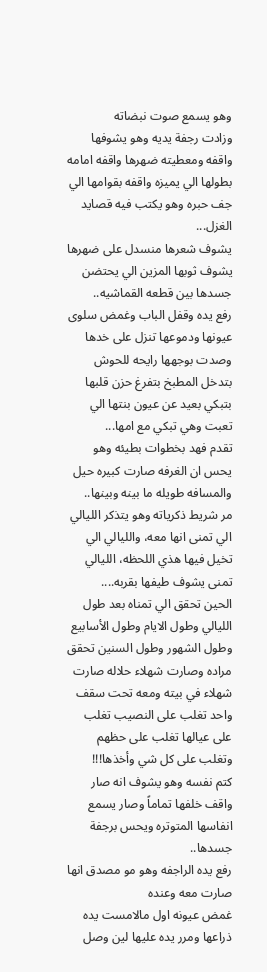وهو يسمع صوت نبضاته
وزادت رجفة يديه وهو يشوفها واقفه ومعطيته ضهرها واقفه امامه بطولها الي يميزه واقفه بقوامها الي جف حبره وهو يكتب فيه قصايد الغزل...
يشوف شعرها منسدل على ضهرها يشوف ثوبها المزين الي يحتضن جسدها بين قطعه القماشيه..
رفع يده وقفل الباب وغمض سلوى عيونها ودموعها تنزل على خدها وصدت بوجهها رايحه للحوش بتدخل المطبخ بتفرغ حزن قلبها بتبكي بعيد عن عيون بنتها الي تعبت وهي تبكي مع امها...
تقدم فهد بخطوات بطيئه وهو يحس ان الغرفه صارت كبيره حيل والمسافه طويله ما بينه وبينها..
مر شريط ذكرياته وهو يتذكر الليالي الي تمنى انها معه، والليالي الي تخيل فيها هذي اللحظه، الليالي تمنى يشوف طيفها بقربه....
الحين تحقق الي تمناه بعد طول الليالي وطول الايام وطول الأسابيع وطول الشهور وطول السنين تحقق مراده وصارت شهلاء حلاله صارت شهلاء في بيته ومعه تحت سقف واحد تغلب على النصيب تغلب على عيالها تغلب على حظهم وتغلب على كل شي وأخذها!!!
كتم نفسه وهو يشوف انه صار واقف خلفها تماماً وصار يسمع انفاسها المتوتره ويحس برجفة جسدها..
رفع يده الراجفه وهو مو مصدق انها صارت معه وعنده
غمض عيونه اول مالامست يده ذراعها ومرر يده عليها لين وصل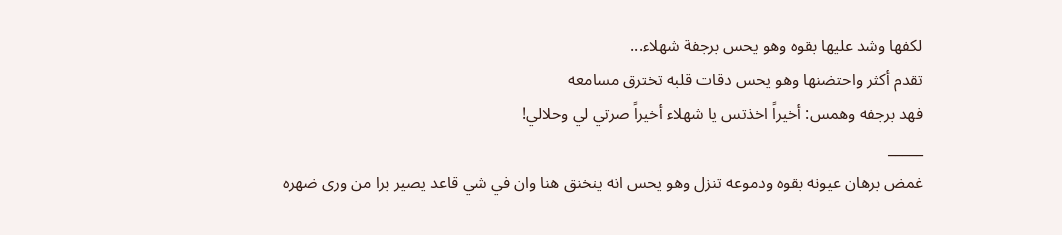لكفها وشد عليها بقوه وهو يحس برجفة شهلاء...
تقدم أكثر واحتضنها وهو يحس دقات قلبه تخترق مسامعه
فهد برجفه وهمس: أخيراً اخذتس يا شهلاء أخيراً صرتي لي وحلالي!
_____
غمض برهان عيونه بقوه ودموعه تنزل وهو يحس انه ينخنق هنا وان في شي قاعد يصير برا من ورى ضهره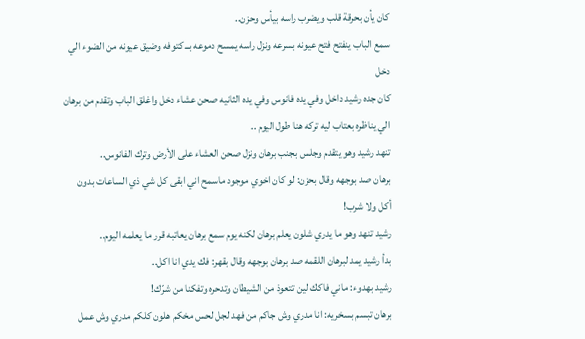كان يأن بحرقة قلب ويضرب راسه بيأس وحزن..
سمع الباب ينفتح فتح عيونه بسرعه ونزل راسه يمسح دموعه بــ كتوفه وضيق عيونه من الضوء الي دخل
كان جده رشيد داخل وفي يده فانوس وفي يده الثانيه صحن عشاء دخل واغلق الباب وتقدم من برهان الي يناظره بعتاب ليه تركه هنا طول اليوم ..
تنهد رشيد وهو يتقدم وجلس بجنب برهان ونزل صحن العشاء على الأرض وترك الفانوس..
برهان صد بوجهه وقال بحزن: لو كان اخوي موجود ماسمح اني ابقى كل شي ذي الساعات بدون أكل ولا شرب!
رشيد تنهد وهو ما يدري شلون يعلم برهان لكنه يوم سمع برهان يعاتبه قرر ما يعلمه اليوم..
بدأ رشيد يمد لبرهان اللقمه صد برهان بوجهه وقال بقهر: فك يدي انا اكل..
رشيد بهدوء: ماني فاكك لين تتعوذ من الشيطان وتدحره وتفكنا من شرّك!
برهان تبسم بسخريه: انا مدري وش جاكم من فهد لجل لحس مخكم هلون كلكم مدري وش عمل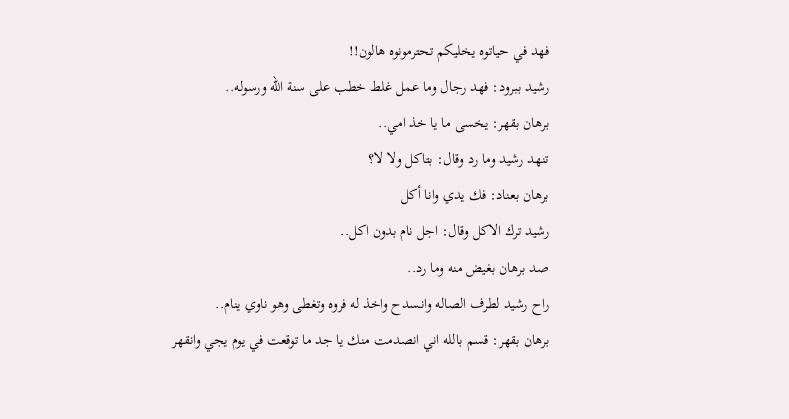فهد في حياتوه يخليكم تحترمونوه هالون!!
رشيد ببرود: فهد رجال وما عمل غلط خطب على سنة الله ورسوله..
برهان بقهر: يخسى ما يا خذ امي..
تنهد رشيد وما رد وقال: بتاكل ولا لا؟
برهان بعناد: فك يدي وانا أكل
رشيد ترك الاكل وقال: اجل نام بدون اكل..
صد برهان بغيض منه وما رد..
راح رشيد لطرف الصاله وانـسدح واخذ له فروه وتغطى وهو ناوي ينام..
برهان بقهر: قسم بالله اني انصدمت منك يا جد ما توقعت في يوم يجي وانقهر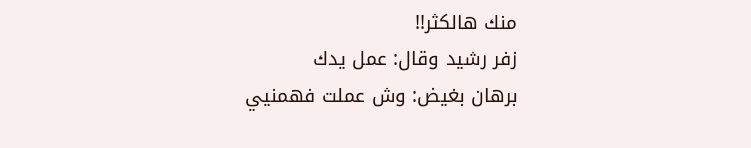منك هالكثر!!
زفر رشيد وقال: عمل يدك
برهان بغيض: وش عملت فهمنيي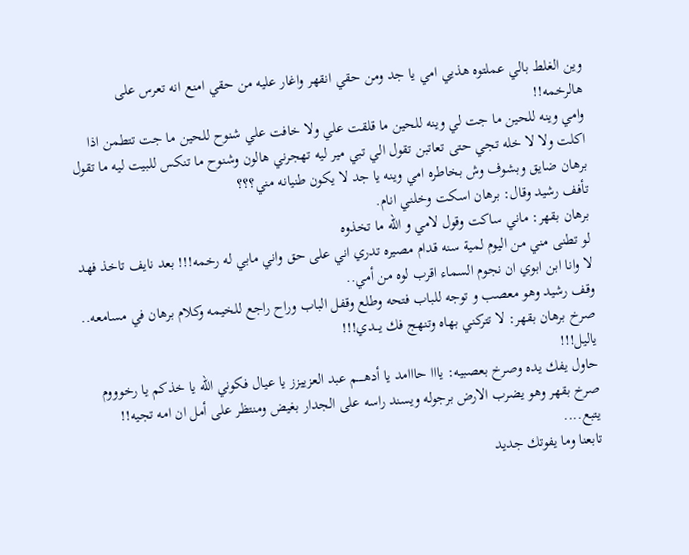وين الغلط بالي عملتوه هذيي امي يا جد ومن حقي انقهر واغار عليه من حقي امنع انه تعرس على هالرخمه!!
وامي وينه للحين ما جت لي وينه للحين ما قلقت علي ولا خافت علي شنوح للحين ما جت تتطمن اذا اكلت ولا لا خله تجي حتى تعاتبن تقول الي تبي مير ليه تهجرني هالون وشنوح ما تنكس للبيت ليه ما تقول برهان ضايق وبشوف وش بخاطره امي وينه يا جد لا يكون طنيانه مني؟؟؟
تأفف رشيد وقال: برهان اسكت وخلني انام.
برهان بقهر: ماني ساكت وقول لامي و الله ما تخذوه
لو تطنى مني من اليوم لمية سنه قدام مصيره تدري اني على حق واني مابي له رخمه!!! بعد نايف تاخذ فهد لا وانا ابن ابوي ان نجوم السماء اقرب لوه من أمي..
وقف رشيد وهو معصب و توجه للباب فتحه وطلع وقفل الباب وراح راجع للخيمه وكلام برهان في مسامعه..
صرخ برهان بقهر: لا تتركني بهاه وتنهج فك يـــدي!!!
ياليل!!!
حاول يفك يده وصرخ بعصبيه: يااا حااامد يا أدهـــــم عبد العزييزز يا عيال فكوني الله يا خذكم يا رخوووم
صرخ بقهر وهو يضرب الارض برجوله ويسند راسه على الجدار بغيض ومنتظر على أمل ان امه تجيه!!
يتبع....
تابعنا وما يفوتك جديد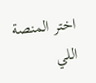اختر المنصة اللي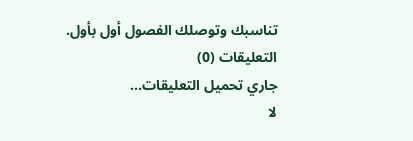تناسبك وتوصلك الفصول أول بأول.
التعليقات (0)
جاري تحميل التعليقات...
لا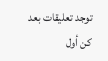توجد تعليقات بعد
كن أول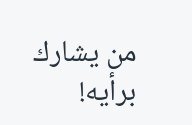من يشارك برأيه!